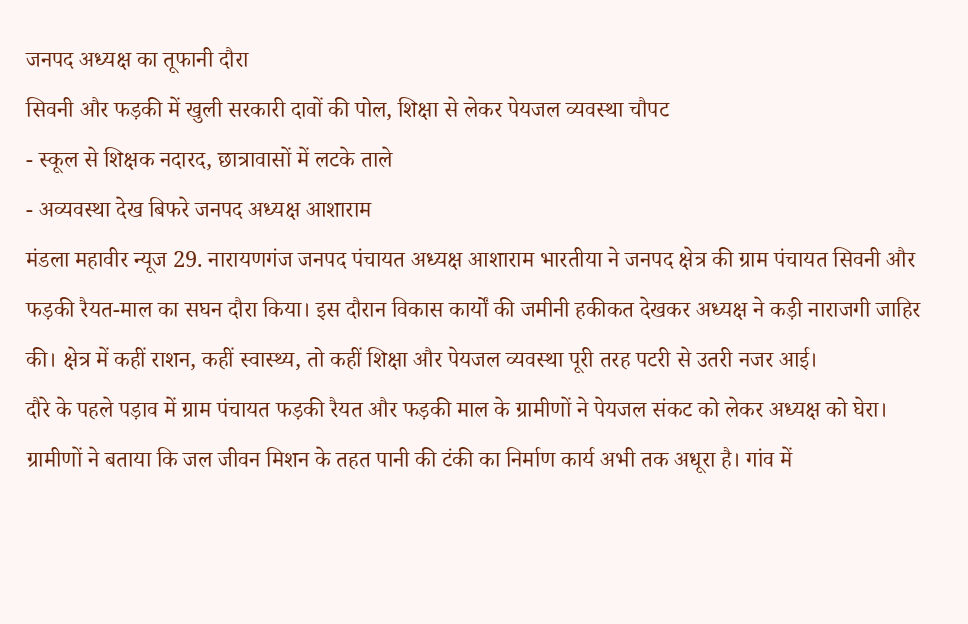जनपद अध्यक्ष का तूफानी दौरा
सिवनी और फड़की में खुली सरकारी दावों की पोल, शिक्षा से लेकर पेयजल व्यवस्था चौपट
- स्कूल से शिक्षक नदारद, छात्रावासों में लटके ताले
- अव्यवस्था देख बिफरे जनपद अध्यक्ष आशाराम
मंडला महावीर न्यूज 29. नारायणगंज जनपद पंचायत अध्यक्ष आशाराम भारतीया ने जनपद क्षेत्र की ग्राम पंचायत सिवनी और फड़की रैयत-माल का सघन दौरा किया। इस दौरान विकास कार्यों की जमीनी हकीकत देखकर अध्यक्ष ने कड़ी नाराजगी जाहिर की। क्षेत्र में कहीं राशन, कहीं स्वास्थ्य, तो कहीं शिक्षा और पेयजल व्यवस्था पूरी तरह पटरी से उतरी नजर आई।
दौरे के पहले पड़ाव में ग्राम पंचायत फड़की रैयत और फड़की माल के ग्रामीणों ने पेयजल संकट को लेकर अध्यक्ष को घेरा। ग्रामीणों ने बताया कि जल जीवन मिशन के तहत पानी की टंकी का निर्माण कार्य अभी तक अधूरा है। गांव में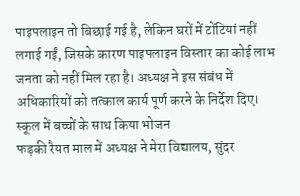पाइपलाइन तो बिछाई गई है, लेकिन घरों में टोंटियां नहीं लगाई गईं, जिसके कारण पाइपलाइन विस्तार का कोई लाभ जनता को नहीं मिल रहा है। अध्यक्ष ने इस संबंध में अधिकारियों को तत्काल कार्य पूर्ण करने के निर्देश दिए।
स्कूल में बच्चों के साथ किया भोजन
फड़की रैयत माल में अध्यक्ष ने मेरा विद्यालय, सुंदर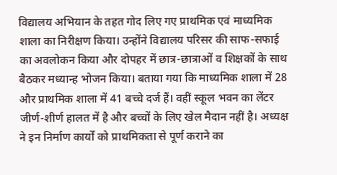विद्यालय अभियान के तहत गोद लिए गए प्राथमिक एवं माध्यमिक शाला का निरीक्षण किया। उन्होंने विद्यालय परिसर की साफ-सफाई का अवलोकन किया और दोपहर में छात्र-छात्राओं व शिक्षकों के साथ बैठकर मध्यान्ह भोजन किया। बताया गया कि माध्यमिक शाला में 28 और प्राथमिक शाला में 41 बच्चे दर्ज हैं। वहीं स्कूल भवन का लेंटर जीर्ण-शीर्ण हालत में है और बच्चों के लिए खेल मैदान नहीं है। अध्यक्ष ने इन निर्माण कार्यों को प्राथमिकता से पूर्ण कराने का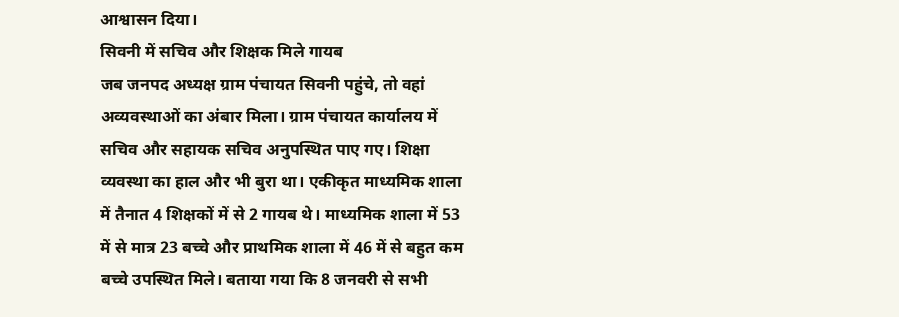आश्वासन दिया।
सिवनी में सचिव और शिक्षक मिले गायब
जब जनपद अध्यक्ष ग्राम पंचायत सिवनी पहुंचे, तो वहां अव्यवस्थाओं का अंबार मिला। ग्राम पंचायत कार्यालय में सचिव और सहायक सचिव अनुपस्थित पाए गए। शिक्षा व्यवस्था का हाल और भी बुरा था। एकीकृत माध्यमिक शाला में तैनात 4 शिक्षकों में से 2 गायब थे। माध्यमिक शाला में 53 में से मात्र 23 बच्चे और प्राथमिक शाला में 46 में से बहुत कम बच्चे उपस्थित मिले। बताया गया कि 8 जनवरी से सभी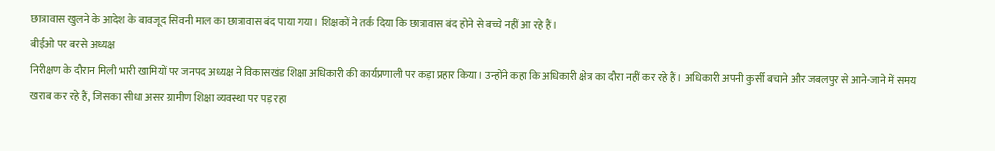छात्रावास खुलने के आदेश के बावजूद सिवनी माल का छात्रावास बंद पाया गया। शिक्षकों ने तर्क दिया कि छात्रावास बंद होने से बच्चे नहीं आ रहे हैं।
बीईओ पर बरसे अध्यक्ष
निरीक्षण के दौरान मिली भारी खामियों पर जनपद अध्यक्ष ने विकासखंड शिक्षा अधिकारी की कार्यप्रणाली पर कड़ा प्रहार किया। उन्होंने कहा कि अधिकारी क्षेत्र का दौरा नहीं कर रहे हैं। अधिकारी अपनी कुर्सी बचाने और जबलपुर से आने-जाने में समय खराब कर रहे हैं, जिसका सीधा असर ग्रामीण शिक्षा व्यवस्था पर पड़ रहा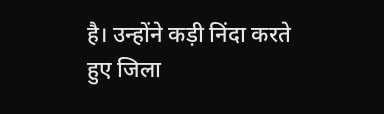है। उन्होंने कड़ी निंदा करते हुए जिला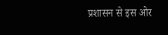प्रशासन से इस ओर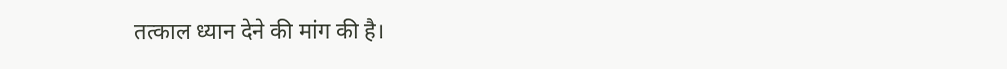तत्काल ध्यान देने की मांग की है।